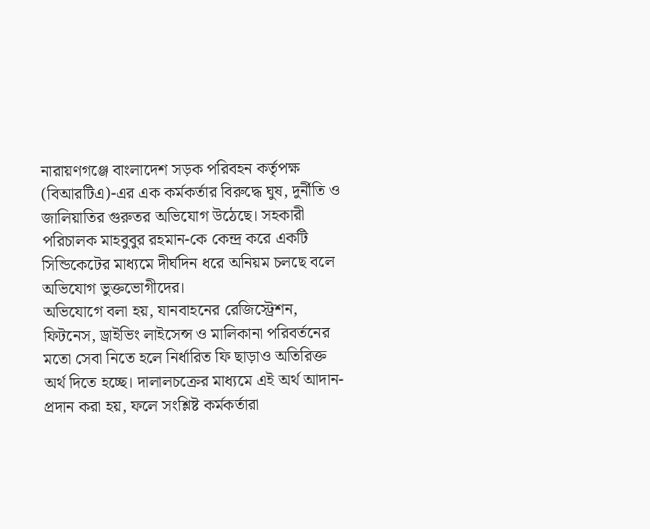নারায়ণগঞ্জে বাংলাদেশ সড়ক পরিবহন কর্তৃপক্ষ (বিআরটিএ)-এর এক কর্মকর্তার বিরুদ্ধে ঘুষ, দুর্নীতি ও জালিয়াতির গুরুতর অভিযোগ উঠেছে। সহকারী পরিচালক মাহবুবুর রহমান-কে কেন্দ্র করে একটি সিন্ডিকেটের মাধ্যমে দীর্ঘদিন ধরে অনিয়ম চলছে বলে অভিযোগ ভুক্তভোগীদের।
অভিযোগে বলা হয়, যানবাহনের রেজিস্ট্রেশন, ফিটনেস, ড্রাইভিং লাইসেন্স ও মালিকানা পরিবর্তনের মতো সেবা নিতে হলে নির্ধারিত ফি ছাড়াও অতিরিক্ত অর্থ দিতে হচ্ছে। দালালচক্রের মাধ্যমে এই অর্থ আদান-প্রদান করা হয়, ফলে সংশ্লিষ্ট কর্মকর্তারা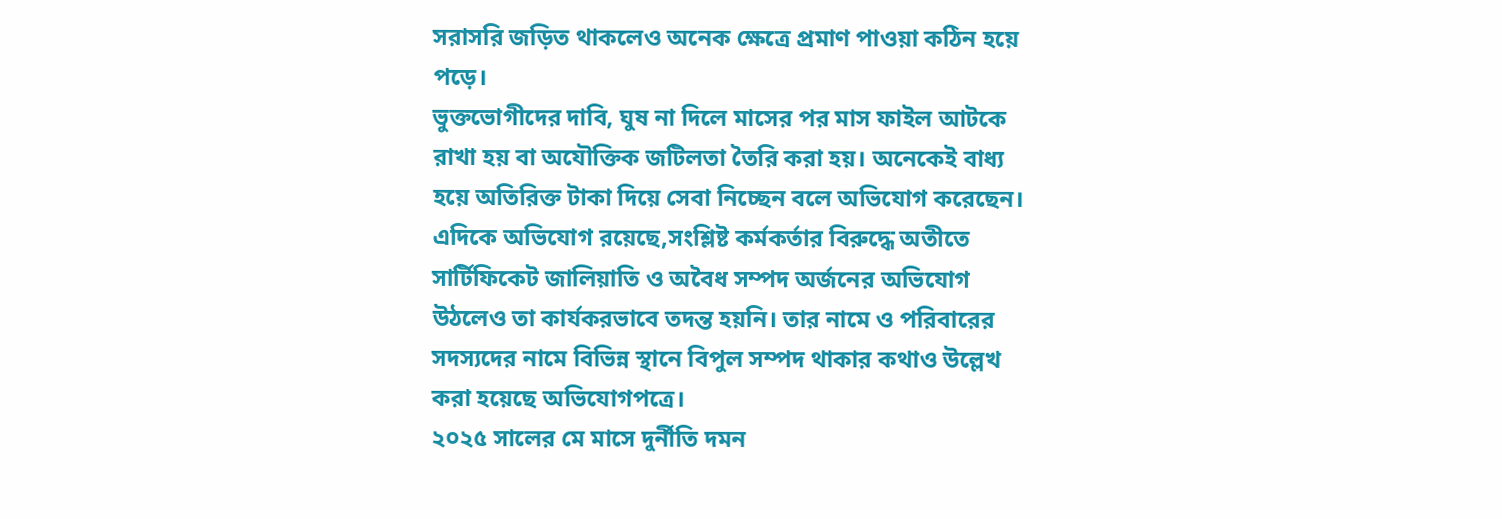সরাসরি জড়িত থাকলেও অনেক ক্ষেত্রে প্রমাণ পাওয়া কঠিন হয়ে পড়ে।
ভুক্তভোগীদের দাবি, ঘুষ না দিলে মাসের পর মাস ফাইল আটকে রাখা হয় বা অযৌক্তিক জটিলতা তৈরি করা হয়। অনেকেই বাধ্য হয়ে অতিরিক্ত টাকা দিয়ে সেবা নিচ্ছেন বলে অভিযোগ করেছেন।
এদিকে অভিযোগ রয়েছে,সংশ্লিষ্ট কর্মকর্তার বিরুদ্ধে অতীতে সার্টিফিকেট জালিয়াতি ও অবৈধ সম্পদ অর্জনের অভিযোগ উঠলেও তা কার্যকরভাবে তদন্ত হয়নি। তার নামে ও পরিবারের সদস্যদের নামে বিভিন্ন স্থানে বিপুল সম্পদ থাকার কথাও উল্লেখ করা হয়েছে অভিযোগপত্রে।
২০২৫ সালের মে মাসে দুর্নীতি দমন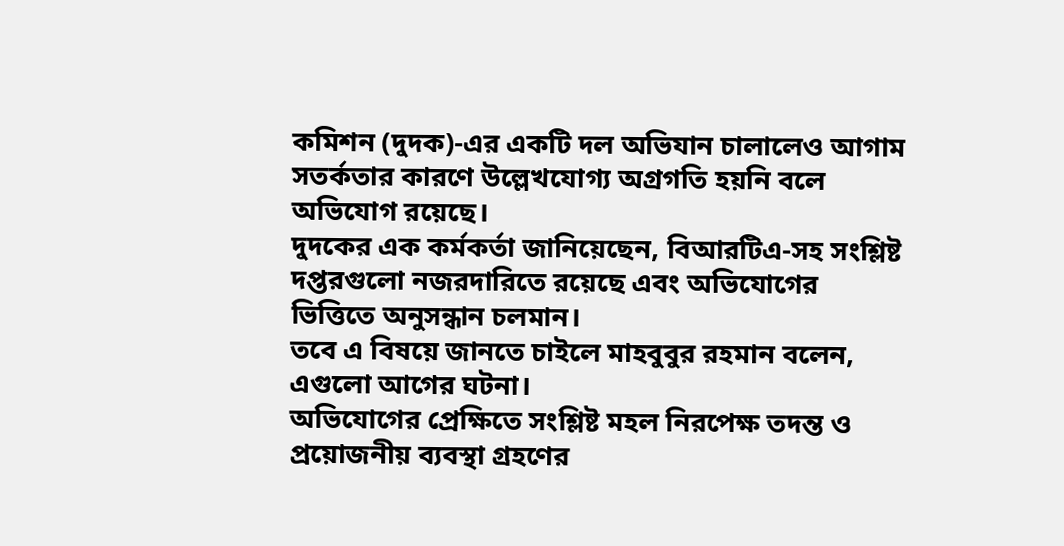কমিশন (দুদক)-এর একটি দল অভিযান চালালেও আগাম সতর্কতার কারণে উল্লেখযোগ্য অগ্রগতি হয়নি বলে অভিযোগ রয়েছে।
দুদকের এক কর্মকর্তা জানিয়েছেন, বিআরটিএ-সহ সংশ্লিষ্ট দপ্তরগুলো নজরদারিতে রয়েছে এবং অভিযোগের ভিত্তিতে অনুসন্ধান চলমান।
তবে এ বিষয়ে জানতে চাইলে মাহবুবুর রহমান বলেন, এগুলো আগের ঘটনা।
অভিযোগের প্রেক্ষিতে সংশ্লিষ্ট মহল নিরপেক্ষ তদন্ত ও প্রয়োজনীয় ব্যবস্থা গ্রহণের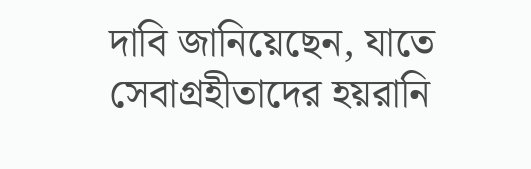দাবি জানিয়েছেন, যাতে সেবাগ্রহীতাদের হয়রানি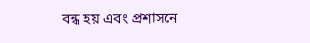বন্ধ হয় এবং প্রশাসনে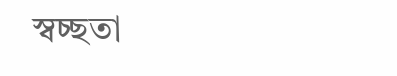স্বচ্ছতা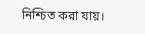নিশ্চিত করা যায়।